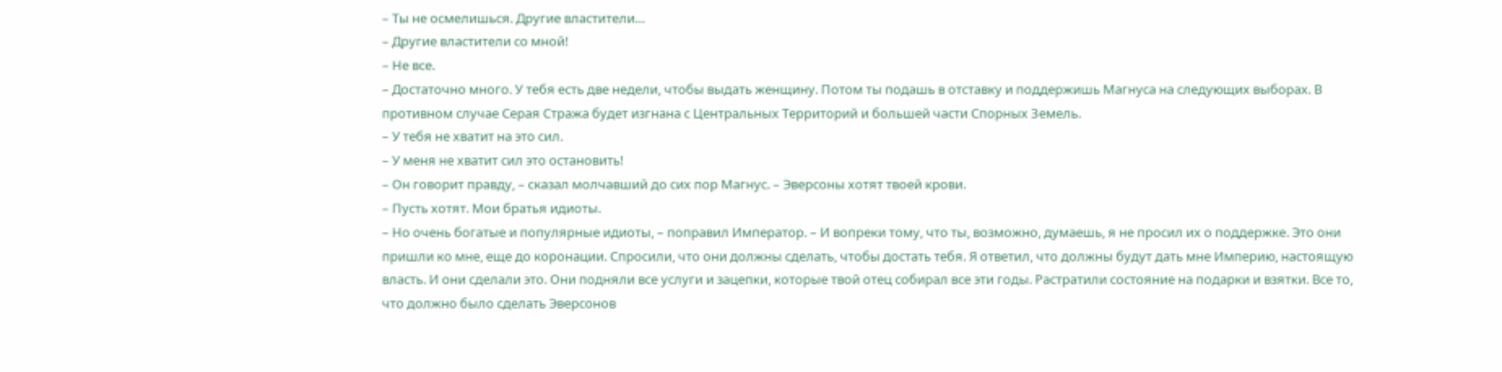– Ты не осмелишься. Другие властители…
– Другие властители со мной!
– Не все.
– Достаточно много. У тебя есть две недели, чтобы выдать женщину. Потом ты подашь в отставку и поддержишь Магнуса на следующих выборах. В противном случае Серая Стража будет изгнана с Центральных Территорий и большей части Спорных Земель.
– У тебя не хватит на это сил.
– У меня не хватит сил это остановить!
– Он говорит правду, – сказал молчавший до сих пор Магнус. – Эверсоны хотят твоей крови.
– Пусть хотят. Мои братья идиоты.
– Но очень богатые и популярные идиоты, – поправил Император. – И вопреки тому, что ты, возможно, думаешь, я не просил их о поддержке. Это они пришли ко мне, еще до коронации. Спросили, что они должны сделать, чтобы достать тебя. Я ответил, что должны будут дать мне Империю, настоящую власть. И они сделали это. Они подняли все услуги и зацепки, которые твой отец собирал все эти годы. Растратили состояние на подарки и взятки. Все то, что должно было сделать Эверсонов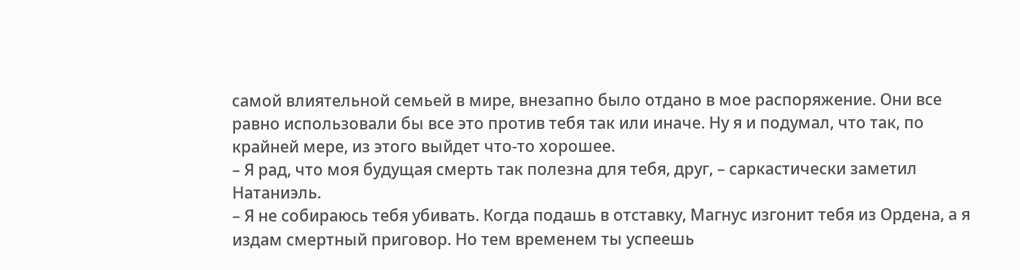самой влиятельной семьей в мире, внезапно было отдано в мое распоряжение. Они все равно использовали бы все это против тебя так или иначе. Ну я и подумал, что так, по крайней мере, из этого выйдет что-то хорошее.
– Я рад, что моя будущая смерть так полезна для тебя, друг, – саркастически заметил Натаниэль.
– Я не собираюсь тебя убивать. Когда подашь в отставку, Магнус изгонит тебя из Ордена, а я издам смертный приговор. Но тем временем ты успеешь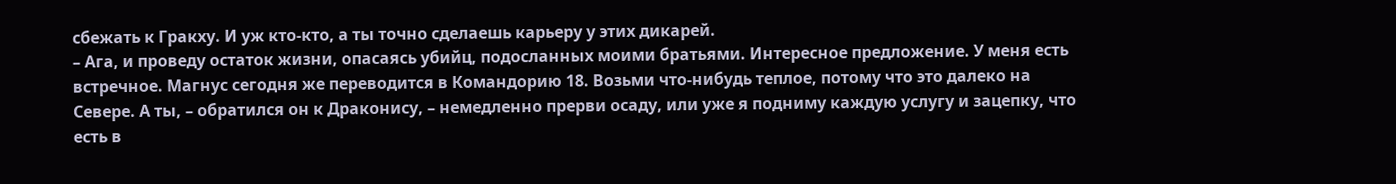сбежать к Гракху. И уж кто-кто, а ты точно сделаешь карьеру у этих дикарей.
– Ага, и проведу остаток жизни, опасаясь убийц, подосланных моими братьями. Интересное предложение. У меня есть встречное. Магнус сегодня же переводится в Командорию 18. Возьми что-нибудь теплое, потому что это далеко на Севере. А ты, – обратился он к Драконису, – немедленно прерви осаду, или уже я подниму каждую услугу и зацепку, что есть в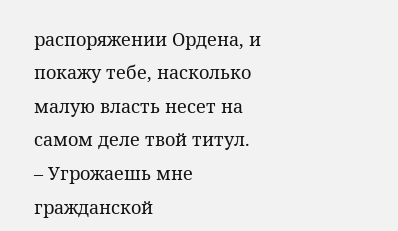распоряжении Ордена, и покажу тебе, насколько малую власть несет на самом деле твой титул.
– Угрожаешь мне гражданской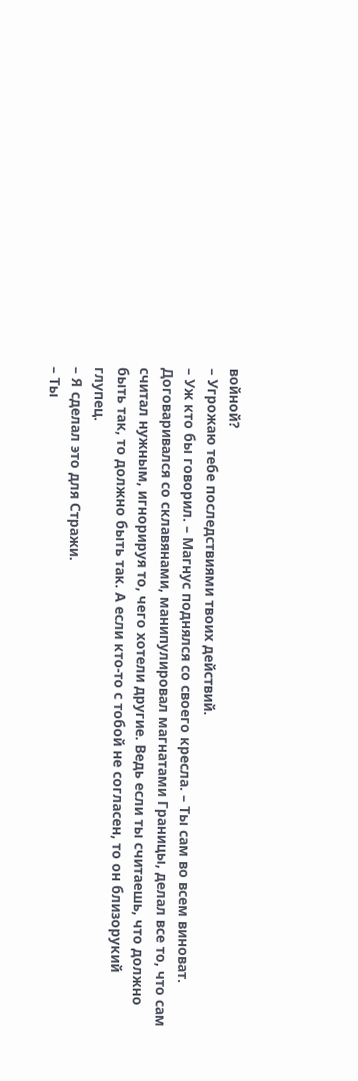войной?
– Угрожаю тебе последствиями твоих действий.
– Уж кто бы говорил. – Магнус поднялся со своего кресла. – Ты сам во всем виноват. Договаривался со склавянами, манипулировал магнатами Границы, делал все то, что сам считал нужным, игнорируя то, чего хотели другие. Ведь если ты считаешь, что должно быть так, то должно быть так. А если кто-то с тобой не согласен, то он близорукий глупец.
– Я сделал это для Стражи.
– Ты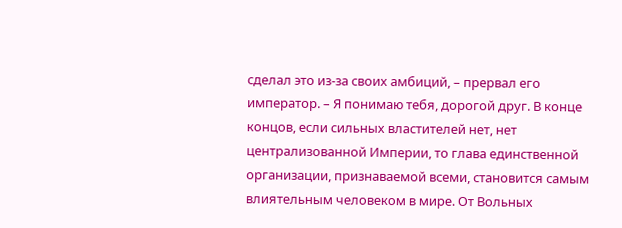сделал это из-за своих амбиций, – прервал его император. – Я понимаю тебя, дорогой друг. В конце концов, если сильных властителей нет, нет централизованной Империи, то глава единственной организации, признаваемой всеми, становится самым влиятельным человеком в мире. От Вольных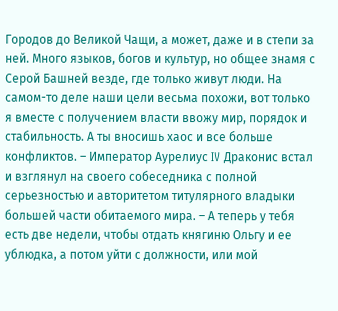Городов до Великой Чащи, а может, даже и в степи за ней. Много языков, богов и культур, но общее знамя с Серой Башней везде, где только живут люди. На самом-то деле наши цели весьма похожи, вот только я вместе с получением власти ввожу мир, порядок и стабильность. А ты вносишь хаос и все больше конфликтов. – Император Аурелиус IV Драконис встал и взглянул на своего собеседника с полной серьезностью и авторитетом титулярного владыки большей части обитаемого мира. – А теперь у тебя есть две недели, чтобы отдать княгиню Ольгу и ее ублюдка, а потом уйти с должности, или мой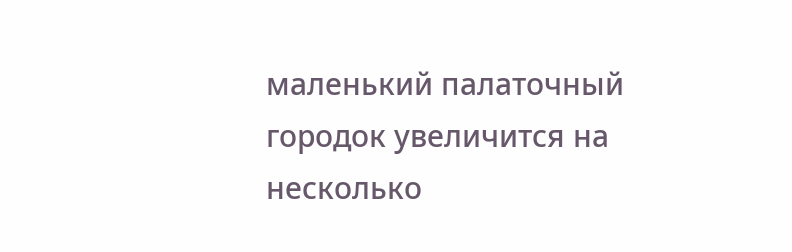маленький палаточный городок увеличится на несколько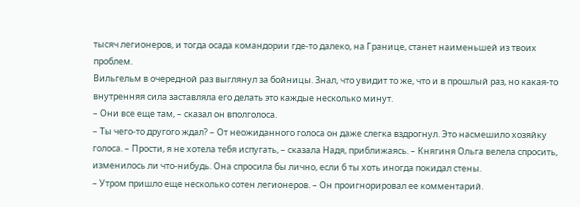тысяч легионеров, и тогда осада командории где-то далеко, на Границе, станет наименьшей из твоих проблем.
Вильгельм в очередной раз выглянул за бойницы. Знал, что увидит то же, что и в прошлый раз, но какая-то внутренняя сила заставляла его делать это каждые несколько минут.
– Они все еще там, – сказал он вполголоса.
– Ты чего-то другого ждал? – От неожиданного голоса он даже слегка вздрогнул. Это насмешило хозяйку голоса. – Прости, я не хотела тебя испугать, – сказала Надя, приближаясь. – Княгиня Ольга велела спросить, изменилось ли что-нибудь. Она спросила бы лично, если б ты хоть иногда покидал стены.
– Утром пришло еще несколько сотен легионеров. – Он проигнорировал ее комментарий.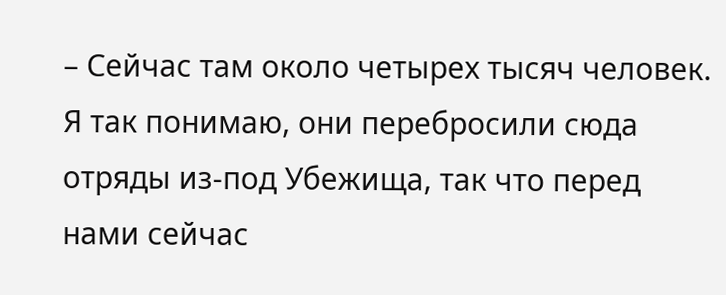– Сейчас там около четырех тысяч человек. Я так понимаю, они перебросили сюда отряды из-под Убежища, так что перед нами сейчас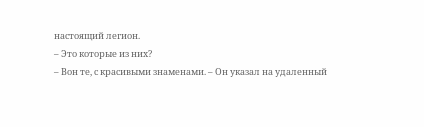настоящий легион.
– Это которые из них?
– Вон те, с красивыми знаменами. – Он указал на удаленный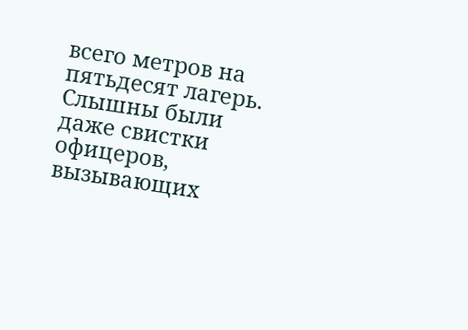всего метров на пятьдесят лагерь. Слышны были даже свистки офицеров, вызывающих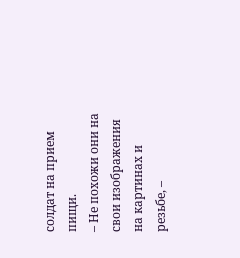солдат на прием пищи.
– Не похожи они на свои изображения на картинах и резьбе, –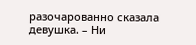разочарованно сказала девушка. – Ни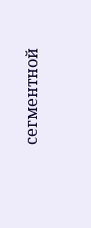сегментной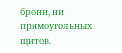брони, ни прямоугольных щитов.